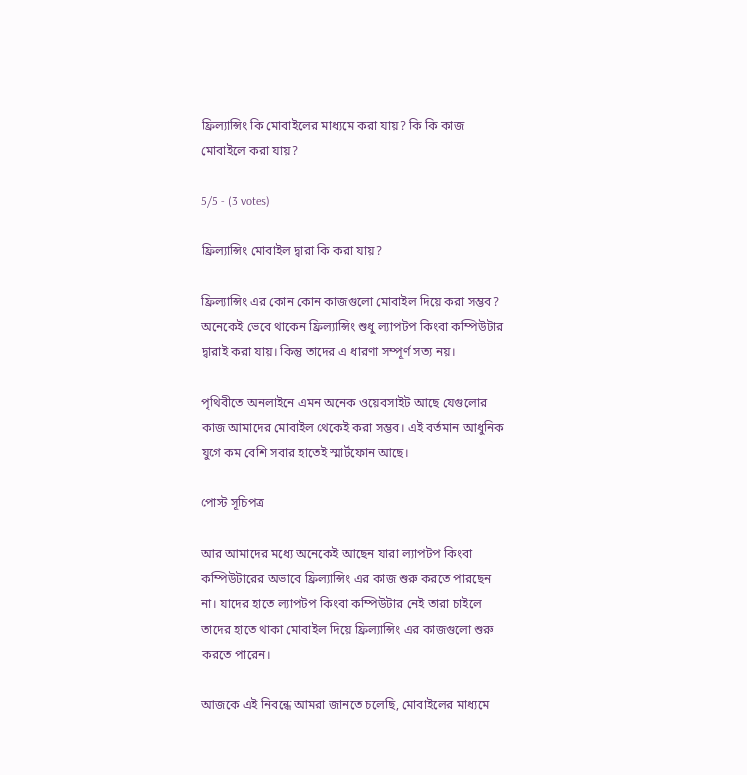ফ্রিল্যান্সিং কি মোবাইলের মাধ্যমে করা যায়? কি কি কাজ মোবাইলে করা যায়?

5/5 - (3 votes)

ফ্রিল্যান্সিং মোবাইল দ্বারা কি করা যায়?

ফ্রিল্যান্সিং এর কোন কোন কাজগুলো মোবাইল দিয়ে করা সম্ভব? অনেকেই ভেবে থাকেন ফ্রিল্যান্সিং শুধু ল্যাপটপ কিংবা কম্পিউটার দ্বারাই করা যায়। কিন্তু তাদের এ ধারণা সম্পূর্ণ সত্য নয়।

পৃথিবীতে অনলাইনে এমন অনেক ওয়েবসাইট আছে যেগুলোর কাজ আমাদের মোবাইল থেকেই করা সম্ভব। এই বর্তমান আধুনিক যুগে কম বেশি সবার হাতেই স্মার্টফোন আছে।

পোস্ট সূচিপত্র

আর আমাদের মধ্যে অনেকেই আছেন যারা ল্যাপটপ কিংবা কম্পিউটারের অভাবে ফ্রিল্যান্সিং এর কাজ শুরু করতে পারছেন না। যাদের হাতে ল্যাপটপ কিংবা কম্পিউটার নেই তারা চাইলে তাদের হাতে থাকা মোবাইল দিয়ে ফ্রিল্যান্সিং এর কাজগুলো শুরু করতে পারেন।

আজকে এই নিবন্ধে আমরা জানতে চলেছি, মোবাইলের মাধ্যমে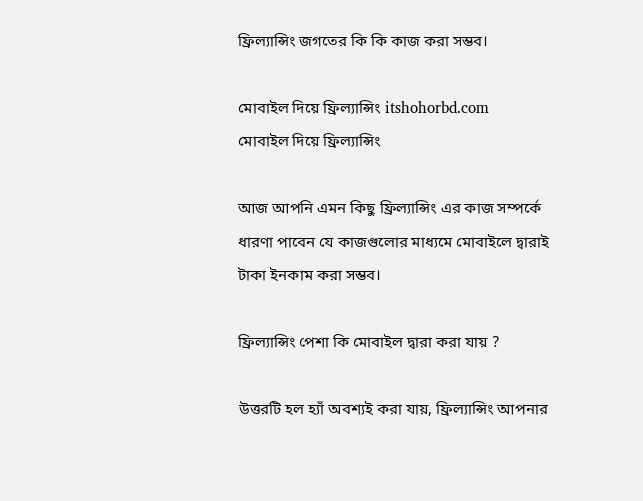ফ্রিল্যান্সিং জগতের কি কি কাজ করা সম্ভব।

মোবাইল দিয়ে ফ্রিল্যান্সিং itshohorbd.com
মোবাইল দিয়ে ফ্রিল্যান্সিং

আজ আপনি এমন কিছু ফ্রিল্যান্সিং এর কাজ সম্পর্কে ধারণা পাবেন যে কাজগুলোর মাধ্যমে মোবাইলে দ্বারাই টাকা ইনকাম করা সম্ভব।

ফ্রিল্যান্সিং পেশা কি মোবাইল দ্বারা করা যায় ?

উত্তরটি হল হ্যাঁ অবশ্যই করা যায়, ফ্রিল্যান্সিং আপনার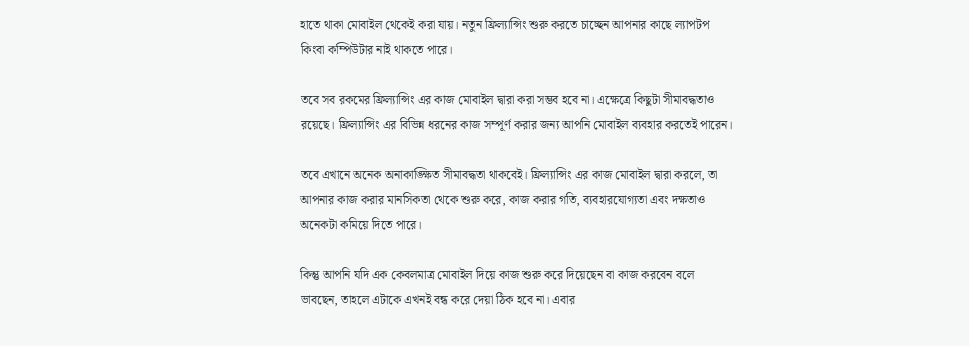হাতে থাকা মোবাইল থেকেই করা যায়। নতুন ফ্রিল্যান্সিং শুরু করতে চাচ্ছেন আপনার কাছে ল্যাপটপ কিংবা কম্পিউটার নাই থাকতে পারে।

তবে সব রকমের ফ্রিল্যান্সিং এর কাজ মোবাইল দ্বারা করা সম্ভব হবে না। এক্ষেত্রে কিছুটা সীমাবদ্ধতাও রয়েছে। ফ্রিল্যান্সিং এর বিভিন্ন ধরনের কাজ সম্পূর্ণ করার জন্য আপনি মোবাইল ব্যবহার করতেই পারেন।

তবে এখানে অনেক অনাকাঙ্ক্ষিত সীমাবদ্ধতা থাকবেই। ফ্রিল্যান্সিং এর কাজ মোবাইল দ্বারা করলে, তা আপনার কাজ করার মানসিকতা থেকে শুরু করে, কাজ করার গতি, ব্যবহারযোগ্যতা এবং দক্ষতাও অনেকটা কমিয়ে দিতে পারে।

কিন্তু আপনি যদি এক কেবলমাত্র মোবাইল দিয়ে কাজ শুরু করে দিয়েছেন বা কাজ করবেন বলে ভাবছেন, তাহলে এটাকে এখনই বন্ধ করে দেয়া ঠিক হবে না। এবার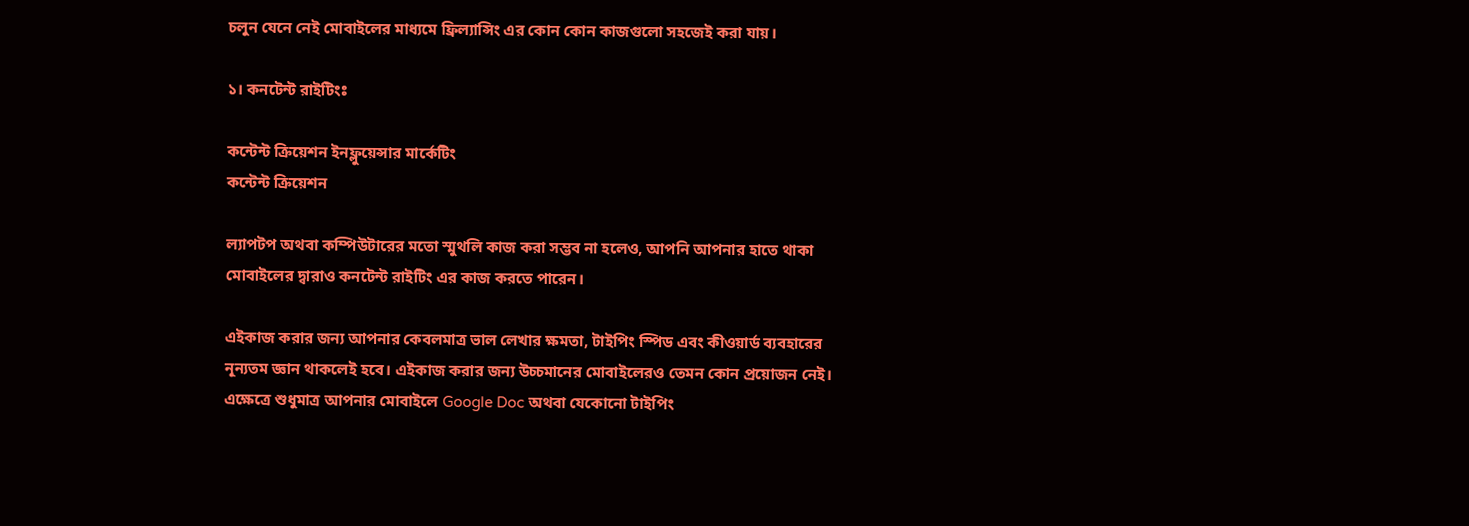চলুন যেনে নেই মোবাইলের মাধ্যমে ফ্রিল্যান্সিং এর কোন কোন কাজগুলো সহজেই করা যায়।

১। কনটেন্ট রাইটিংঃ

কন্টেন্ট ক্রিয়েশন ইনফ্লুয়েন্সার মার্কেটিং
কন্টেন্ট ক্রিয়েশন

ল্যাপটপ অথবা কম্পিউটারের মতো স্মুথলি কাজ করা সম্ভব না হলেও, আপনি আপনার হাতে থাকা মোবাইলের দ্বারাও কনটেন্ট রাইটিং এর কাজ করতে পারেন।

এইকাজ করার জন্য আপনার কেবলমাত্র ভাল লেখার ক্ষমতা, টাইপিং স্পিড এবং কীওয়ার্ড ব্যবহারের নূন্যতম জ্ঞান থাকলেই হবে। এইকাজ করার জন্য উচ্চমানের মোবাইলেরও তেমন কোন প্রয়োজন নেই। এক্ষেত্রে শুধুমাত্র আপনার মোবাইলে Google Doc অথবা যেকোনো টাইপিং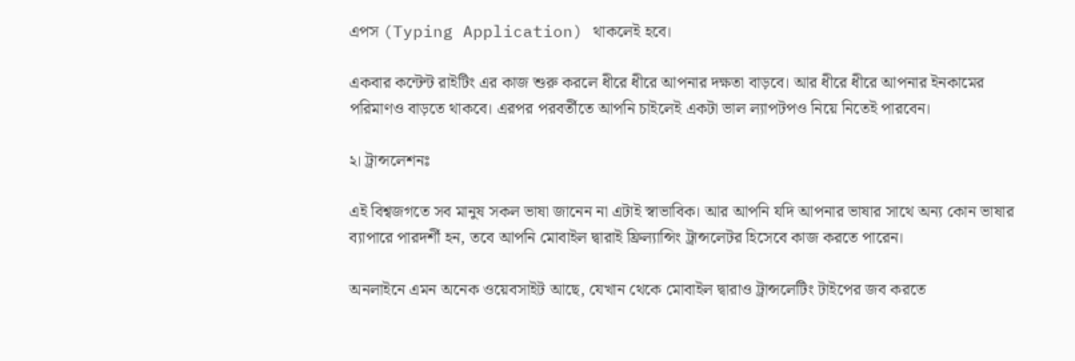এপস (Typing Application) থাকলেই হবে।

একবার কন্টেন্ট রাইটিং এর কাজ শুরু করলে ধীরে ধীরে আপনার দক্ষতা বাড়বে। আর ধীরে ধীরে আপনার ইনকামের পরিমাণও বাড়তে থাকবে। এরপর পরবর্তীতে আপনি চাইলেই একটা ভাল ল্যাপটপও নিয়ে নিতেই পারবেন।

২। ট্রান্সলেশনঃ

এই বিশ্বজগতে সব মানুষ সকল ভাষা জানেন না এটাই স্বাভাবিক। আর আপনি যদি আপনার ভাষার সাথে অন্য কোন ভাষার ব্যাপারে পারদর্শী হন, তবে আপনি মোবাইল দ্বারাই ফ্রিল্যান্সিং ট্রান্সলেটর হিসেবে কাজ করতে পারেন।

অনলাইনে এমন অনেক ওয়েবসাইট আছে, যেখান থেকে মোবাইল দ্বারাও ট্রান্সলেটিং টাইপের জব করতে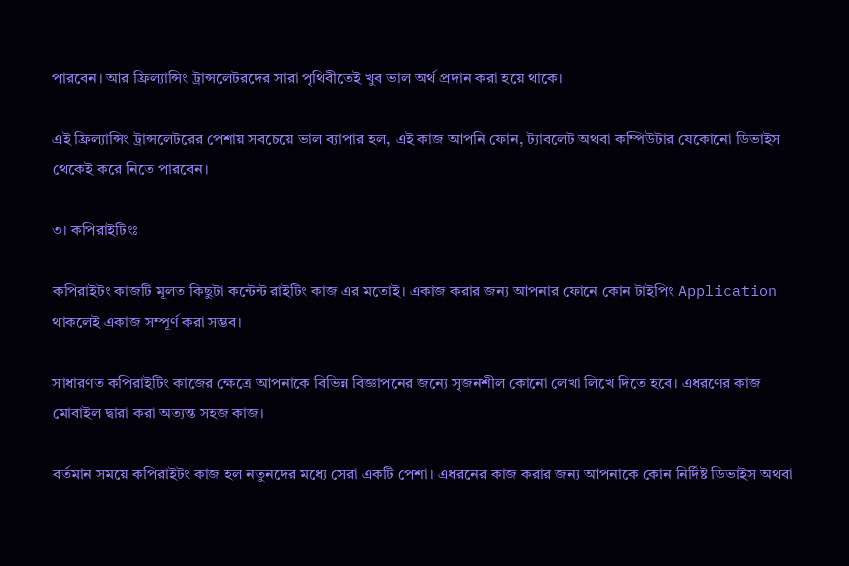পারবেন। আর ফ্রিল্যান্সিং ট্রান্সলেটরদের সারা পৃথিবীতেই খুব ভাল অর্থ প্রদান করা হয়ে থাকে।

এই ফ্রিল্যান্সিং ট্রান্সলেটরের পেশায় সবচেয়ে ভাল ব্যাপার হল, এই কাজ আপনি ফোন, ট্যাবলেট অথবা কম্পিউটার যেকোনো ডিভাইস থেকেই করে নিতে পারবেন।

৩। কপিরাইটিংঃ

কপিরাইটং কাজটি মূলত কিছুটা কন্টেন্ট রাইটিং কাজ এর মতোই। একাজ করার জন্য আপনার ফোনে কোন টাইপিং Application থাকলেই একাজ সম্পূর্ণ করা সম্ভব।

সাধারণত কপিরাইটিং কাজের ক্ষেত্রে আপনাকে বিভিন্ন বিজ্ঞাপনের জন্যে সৃজনশীল কোনো লেখা লিখে দিতে হবে। এধরণের কাজ মোবাইল দ্বারা করা অত্যন্ত সহজ কাজ।

বর্তমান সময়ে কপিরাইটং কাজ হল নতুনদের মধ্যে সেরা একটি পেশা। এধরনের কাজ করার জন্য আপনাকে কোন নির্দিষ্ট ডিভাইস অথবা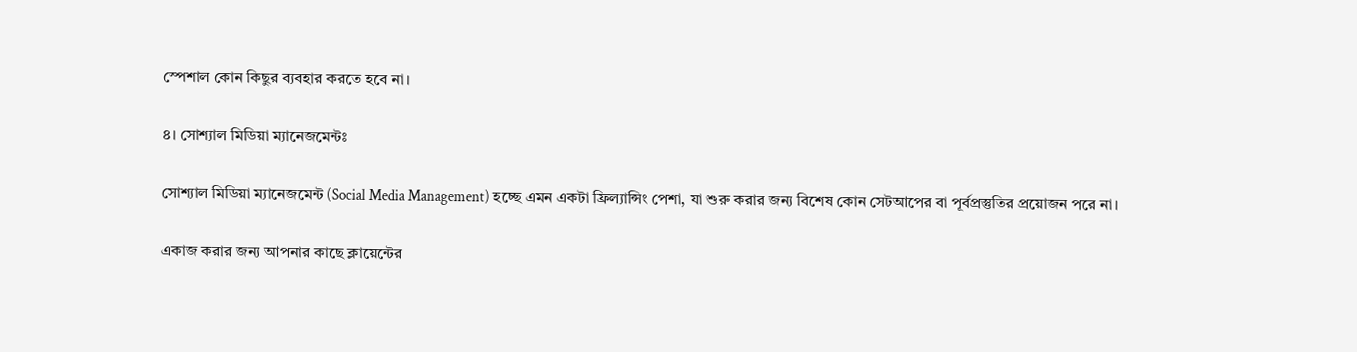স্পেশাল কোন কিছুর ব্যবহার করতে হবে না।

৪। সোশ্যাল মিডিয়া ম্যানেজমেন্টঃ

সোশ্যাল মিডিয়া ম্যানেজমেন্ট (Social Media Management) হচ্ছে এমন একটা ফ্রিল্যান্সিং পেশা, যা শুরু করার জন্য বিশেষ কোন সেটআপের বা পূর্বপ্রস্তুতির প্রয়োজন পরে না।

একাজ করার জন্য আপনার কাছে ক্লায়েন্টের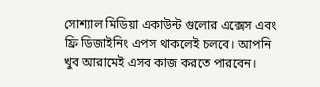সোশ্যাল মিডিয়া একাউন্ট গুলোর এক্সেস এবং ফ্রি ডিজাইনিং এপস থাকলেই চলবে। আপনি খুব আরামেই এসব কাজ করতে পারবেন।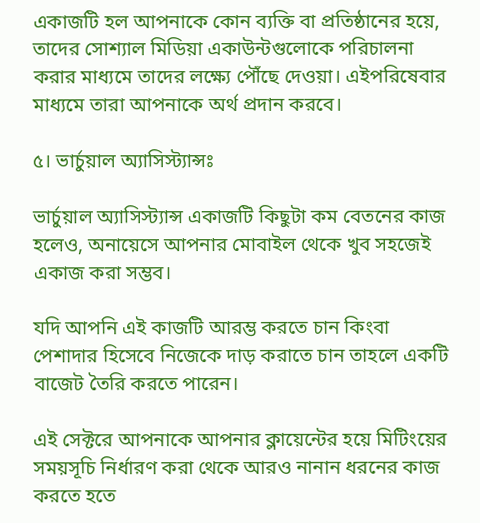একাজটি হল আপনাকে কোন ব্যক্তি বা প্রতিষ্ঠানের হয়ে, তাদের সোশ্যাল মিডিয়া একাউন্টগুলোকে পরিচালনা করার মাধ্যমে তাদের লক্ষ্যে পৌঁছে দেওয়া। এইপরিষেবার মাধ্যমে তারা আপনাকে অর্থ প্রদান করবে।

৫। ভার্চুয়াল অ্যাসিস্ট্যান্সঃ

ভার্চুয়াল অ্যাসিস্ট্যান্স একাজটি কিছুটা কম বেতনের কাজ হলেও, অনায়েসে আপনার মোবাইল থেকে খুব সহজেই একাজ করা সম্ভব।

যদি আপনি এই কাজটি আরম্ভ করতে চান কিংবা পেশাদার হিসেবে নিজেকে দাড় করাতে চান তাহলে একটি বাজেট তৈরি করতে পারেন।

এই সেক্টরে আপনাকে আপনার ক্লায়েন্টের হয়ে মিটিংয়ের সময়সূচি নির্ধারণ করা থেকে আরও নানান ধরনের কাজ করতে হতে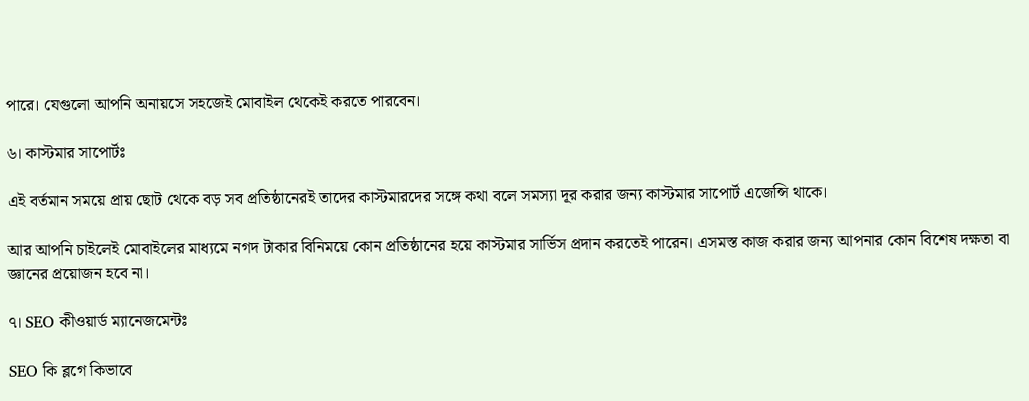পারে। যেগুলো আপনি অনায়সে সহজেই মোবাইল থেকেই করতে পারবেন।

৬। কাস্টমার সাপোর্টঃ

এই বর্তমান সময়ে প্রায় ছোট থেকে বড় সব প্রতিষ্ঠানেরই তাদের কাস্টমারদের সঙ্গে কথা বলে সমস্যা দূর করার জন্য কাস্টমার সাপোর্ট এজেন্সি থাকে।

আর আপনি চাইলেই মোবাইলের মাধ্যমে নগদ টাকার বিনিময়ে কোন প্রতিষ্ঠানের হয়ে কাস্টমার সার্ভিস প্রদান করতেই পারেন। এসমস্ত কাজ করার জন্য আপনার কোন বিশেষ দক্ষতা বা জ্ঞানের প্রয়োজন হবে না।

৭। SEO কীওয়ার্ড ম্যানেজমেন্টঃ

SEO কি ব্লগে কিভাবে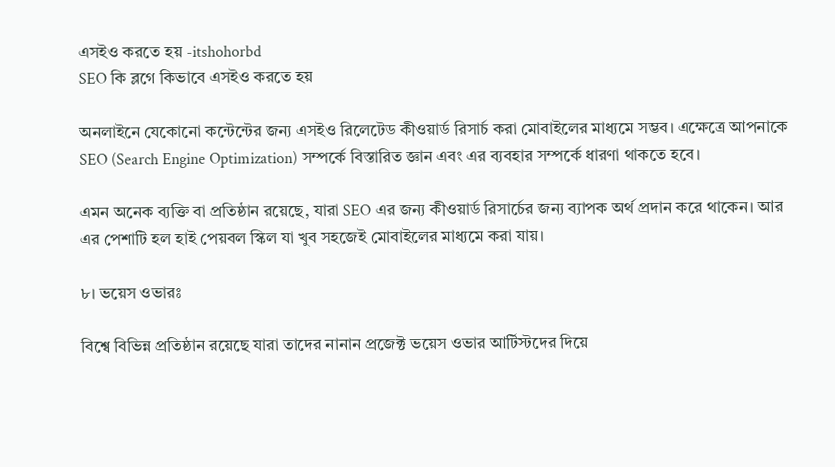এসইও করতে হয় -itshohorbd
SEO কি ব্লগে কিভাবে এসইও করতে হয়

অনলাইনে যেকোনো কন্টেন্টের জন্য এসইও রিলেটেড কীওয়ার্ড রিসার্চ করা মোবাইলের মাধ্যমে সম্ভব। এক্ষেত্রে আপনাকে SEO (Search Engine Optimization) সম্পর্কে বিস্তারিত জ্ঞান এবং এর ব্যবহার সম্পর্কে ধারণা থাকতে হবে।

এমন অনেক ব্যক্তি বা প্রতিষ্ঠান রয়েছে, যারা SEO এর জন্য কীওয়ার্ড রিসার্চের জন্য ব্যাপক অর্থ প্রদান করে থাকেন। আর এর পেশাটি হল হাই পেয়বল স্কিল যা খুব সহজেই মোবাইলের মাধ্যমে করা যায়।

৮। ভয়েস ওভারঃ

বিশ্বে বিভিন্ন প্রতিষ্ঠান রয়েছে যারা তাদের নানান প্রজেক্ট ভয়েস ওভার আর্টিস্টদের দিয়ে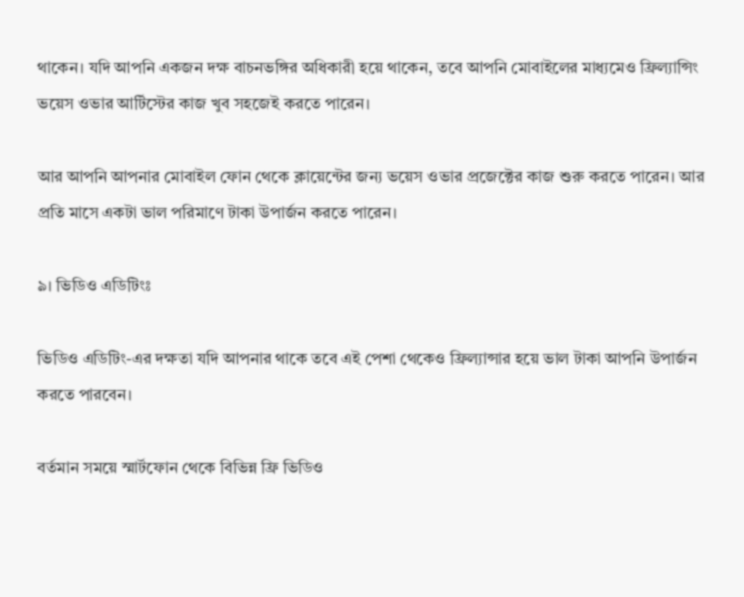থাকেন। যদি আপনি একজন দক্ষ বাচনভঙ্গির অধিকারী হয়ে থাকেন, তবে আপনি মোবাইলের মাধ্যমেও ফ্রিল্যান্সিং ভয়েস ওভার আর্টিস্টের কাজ খুব সহজেই করতে পারেন।

আর আপনি আপনার মোবাইল ফোন থেকে ক্লায়েন্টের জন্য ভয়েস ওভার প্রজেক্টের কাজ শুরু করতে পারেন। আর প্রতি মাসে একটা ভাল পরিমাণে টাকা উপার্জন করতে পারেন।

৯। ভিডিও এডিটিংঃ

ভিডিও এডিটিং-এর দক্ষতা যদি আপনার থাকে তবে এই পেশা থেকেও ফ্রিল্যান্সার হয়ে ভাল টাকা আপনি উপার্জন করতে পারবেন।

বর্তমান সময়ে স্মার্টফোন থেকে বিভিন্ন ফ্রি ভিডিও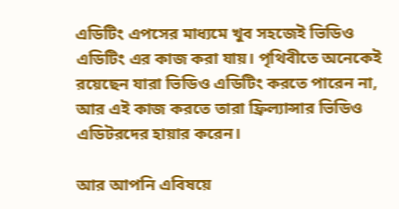এডিটিং এপসের মাধ্যমে খুব সহজেই ভিডিও এডিটিং এর কাজ করা যায়। পৃথিবীতে অনেকেই রয়েছেন যারা ভিডিও এডিটিং করতে পারেন না, আর এই কাজ করতে তারা ফ্রিল্যান্সার ভিডিও এডিটরদের হায়ার করেন।

আর আপনি এবিষয়ে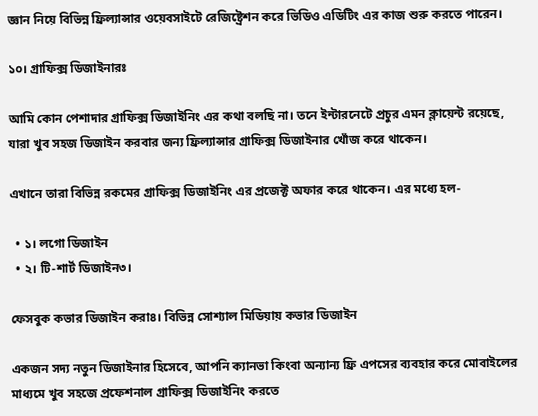জ্ঞান নিয়ে বিভিন্ন ফ্রিল্যান্সার ওয়েবসাইটে রেজিষ্ট্রেশন করে ভিডিও এডিটিং এর কাজ শুরু করতে পারেন।

১০। গ্রাফিক্স ডিজাইনারঃ

আমি কোন পেশাদার গ্রাফিক্স ডিজাইনিং এর কথা বলছি না। তনে ইন্টারনেটে প্রচুর এমন ক্লায়েন্ট রয়েছে, যারা খুব সহজ ডিজাইন করবার জন্য ফ্রিল্যান্সার গ্রাফিক্স ডিজাইনার খোঁজ করে থাকেন।

এখানে তারা বিভিন্ন রকমের গ্রাফিক্স ডিজাইনিং এর প্রজেক্ট অফার করে থাকেন। এর মধ্যে হল-

  • ১। লগো ডিজাইন
  • ২। টি-শার্ট ডিজাইন৩।

ফেসবুক কভার ডিজাইন করা৪। বিভিন্ন সোশ্যাল মিডিয়ায় কভার ডিজাইন

একজন সদ্য নতুন ডিজাইনার হিসেবে, আপনি ক্যানভা কিংবা অন্যান্য ফ্রি এপসের ব্যবহার করে মোবাইলের মাধ্যমে খুব সহজে প্রফেশনাল গ্রাফিক্স ডিজাইনিং করতে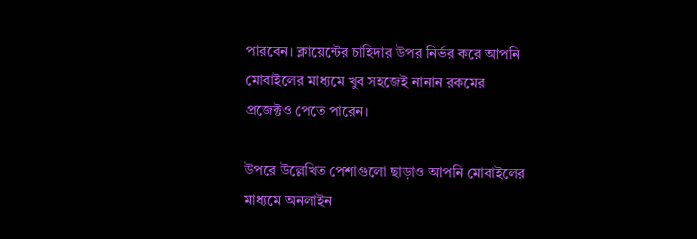পারবেন। ক্লায়েন্টের চাহিদার উপর নির্ভর করে আপনি মোবাইলের মাধ্যমে খুব সহজেই নানান রকমের প্রজেক্টও পেতে পারেন।

উপরে উল্লেখিত পেশাগুলো ছাড়াও আপনি মোবাইলের মাধ্যমে অনলাইন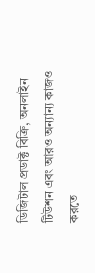ডিজিটাল প্রডাক্ট বিক্রি, অনলাইন টিউশন এবং আরও অন্যান্য কাজও করতে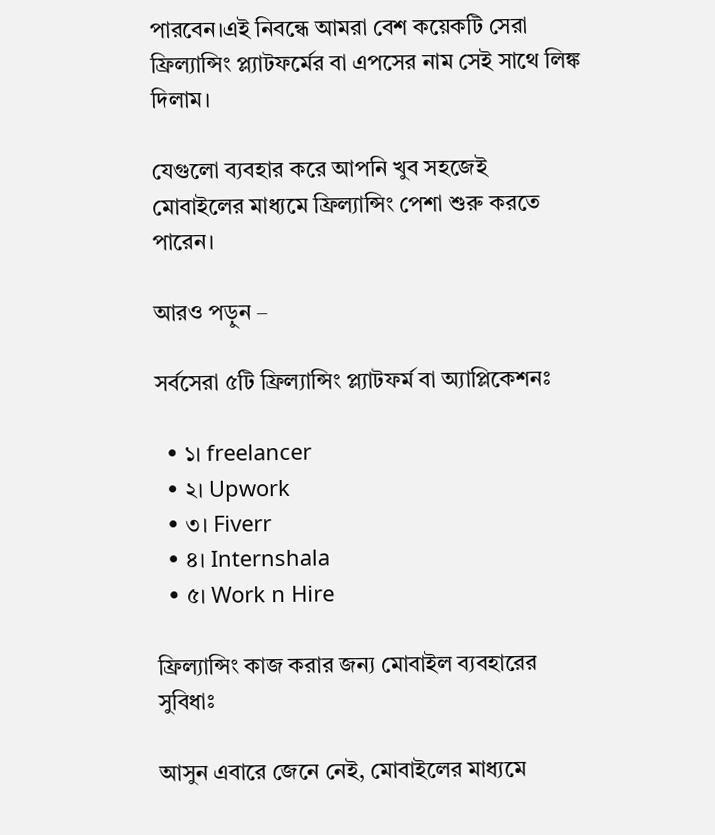পারবেন।এই নিবন্ধে আমরা বেশ কয়েকটি সেরা ফ্রিল্যান্সিং প্ল্যাটফর্মের বা এপসের নাম সেই সাথে লিঙ্ক দিলাম।

যেগুলো ব্যবহার করে আপনি খুব সহজেই মোবাইলের মাধ্যমে ফ্রিল্যান্সিং পেশা শুরু করতে পারেন।

আরও পড়ুন –

সর্বসেরা ৫টি ফ্রিল্যান্সিং প্ল্যাটফর্ম বা অ্যাপ্লিকেশনঃ

  • ১। freelancer
  • ২। Upwork
  • ৩। Fiverr
  • ৪। Internshala
  • ৫। Work n Hire

ফ্রিল্যান্সিং কাজ করার জন্য মোবাইল ব্যবহারের সুবিধাঃ

আসুন এবারে জেনে নেই, মোবাইলের মাধ্যমে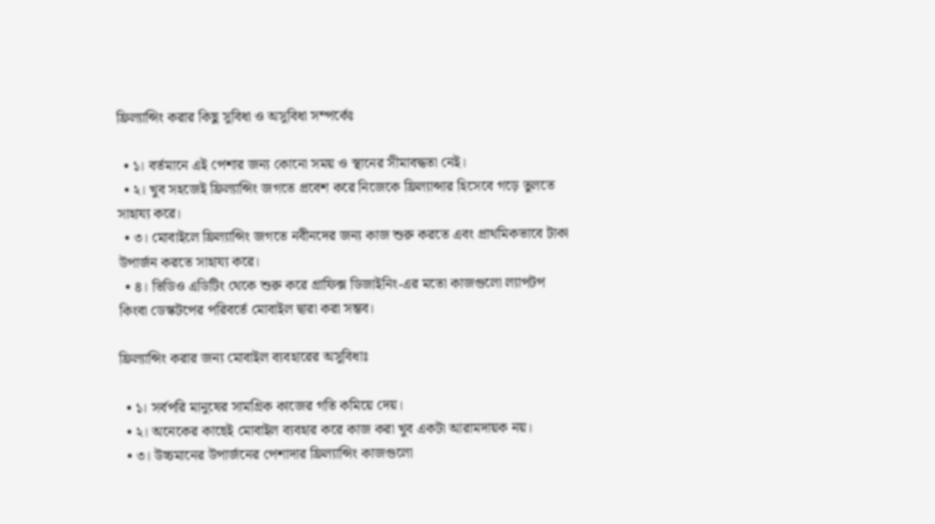ফ্রিল্যান্সিং করার কিছু সুবিধা ও অসুবিধা সম্পর্কেঃ

  • ১। বর্তমানে এই পেশার জন্য কোনো সময় ও স্থানের সীমাবদ্ধতা নেই।
  • ২। খুব সহজেই ফ্রিল্যান্সিং জগতে প্রবেশ করে নিজেকে ফ্রিল্যান্সার হিসেবে গড়ে তুলতে সাহায্য করে।
  • ৩। মোবাইলে ফ্রিল্যান্সিং জগতে নবীনদের জন্য কাজ শুরু করতে এবং প্রাথমিকভাবে টাকা উপার্জন করতে সাহায্য করে।
  • ৪। ভিডিও এডিটিং থেকে শুরু করে গ্রাফিক্স ডিজাইনিং-এর মতো কাজগুলো ল্যাপটপ কিংবা ডেস্কটপের পরিবর্তে মোবাইল দ্বারা করা সম্ভব।

ফ্রিল্যান্সিং করার জন্য মোবাইল ব্যবহারের অসুবিধাঃ

  • ১। সর্বপরি মানুষের সামগ্রিক কাজের গতি কমিয়ে দেয়।
  • ২। অনেকের কাছেই মোবাইল ব্যবহার করে কাজ করা খুব একটা আরামদায়ক নয়।
  • ৩। উচ্চমানের উপার্জনের পেশাদার ফ্রিল্যান্সিং কাজগুলো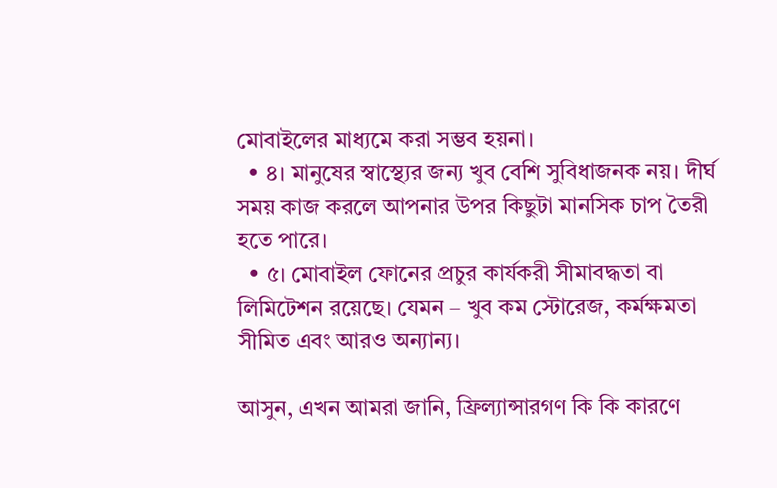মোবাইলের মাধ্যমে করা সম্ভব হয়না।
  • ৪। মানুষের স্বাস্থ্যের জন্য খুব বেশি সুবিধাজনক নয়। দীর্ঘ সময় কাজ করলে আপনার উপর কিছুটা মানসিক চাপ তৈরী হতে পারে।
  • ৫। মোবাইল ফোনের প্রচুর কার্যকরী সীমাবদ্ধতা বা লিমিটেশন রয়েছে। যেমন – খুব কম স্টোরেজ, কর্মক্ষমতা সীমিত এবং আরও অন্যান্য।

আসুন, এখন আমরা জানি, ফ্রিল্যান্সারগণ কি কি কারণে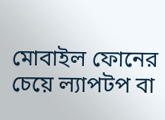মোবাইল ফোনের চেয়ে ল্যাপটপ বা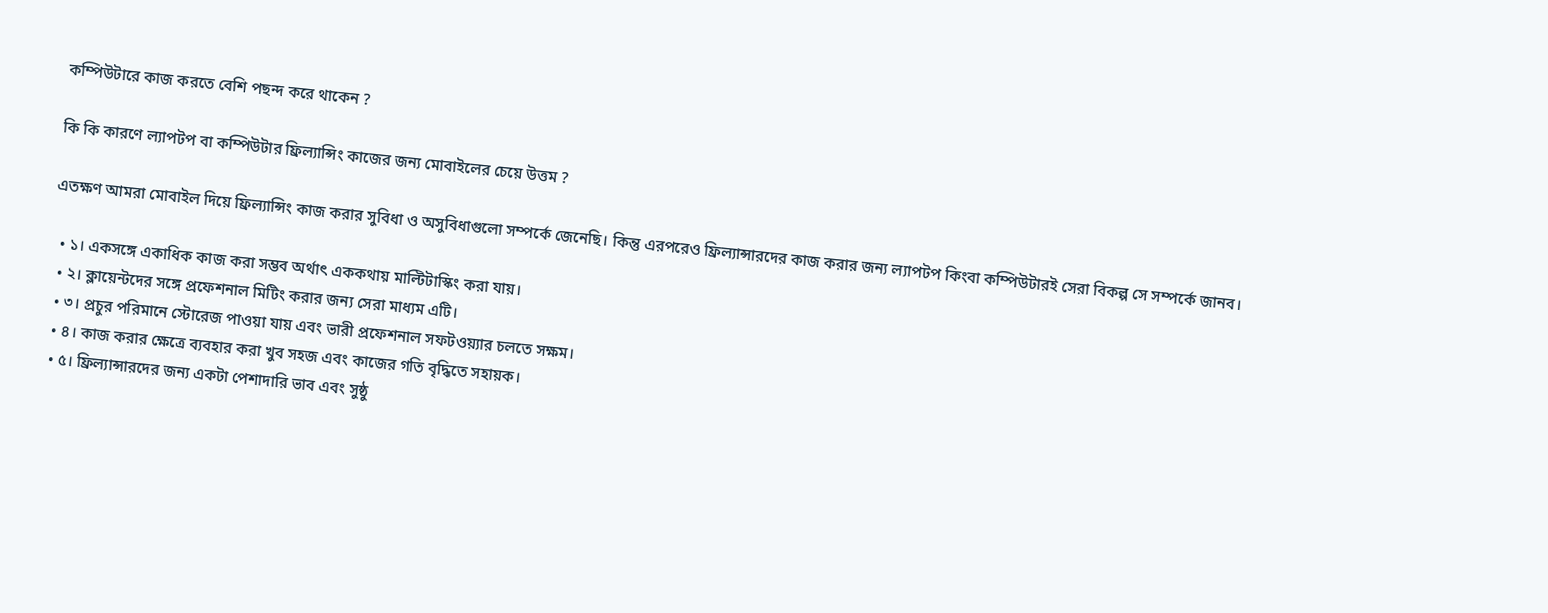কম্পিউটারে কাজ করতে বেশি পছন্দ করে থাকেন ?

কি কি কারণে ল্যাপটপ বা কম্পিউটার ফ্রিল্যান্সিং কাজের জন্য মোবাইলের চেয়ে উত্তম ?

এতক্ষণ আমরা মোবাইল দিয়ে ফ্রিল্যান্সিং কাজ করার সুবিধা ও অসুবিধাগুলো সম্পর্কে জেনেছি। কিন্তু এরপরেও ফ্রিল্যান্সারদের কাজ করার জন্য ল্যাপটপ কিংবা কম্পিউটারই সেরা বিকল্প সে সম্পর্কে জানব।

  • ১। একসঙ্গে একাধিক কাজ করা সম্ভব অর্থাৎ এককথায় মাল্টিটাস্কিং করা যায়।
  • ২। ক্লায়েন্টদের সঙ্গে প্রফেশনাল মিটিং করার জন্য সেরা মাধ্যম এটি।
  • ৩। প্রচুর পরিমানে স্টোরেজ পাওয়া যায় এবং ভারী প্রফেশনাল সফটওয়্যার চলতে সক্ষম।
  • ৪। কাজ করার ক্ষেত্রে ব্যবহার করা খুব সহজ এবং কাজের গতি বৃদ্ধিতে সহায়ক।
  • ৫। ফ্রিল্যান্সারদের জন্য একটা পেশাদারি ভাব এবং সুষ্ঠু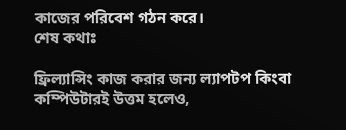কাজের পরিবেশ গঠন করে।
শেষ কথাঃ

ফ্রিল্যান্সিং কাজ করার জন্য ল্যাপটপ কিংবা কম্পিউটারই উত্তম হলেও,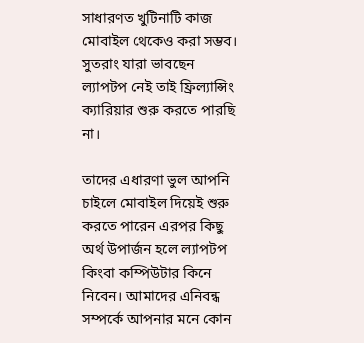সাধারণত খুটিনাটি কাজ মোবাইল থেকেও করা সম্ভব। সুতরাং যারা ভাবছেন ল্যাপটপ নেই তাই ফ্রিল্যান্সিং ক্যারিয়ার শুরু করতে পারছি না।

তাদের এধারণা ভুল আপনি চাইলে মোবাইল দিয়েই শুরু করতে পারেন এরপর কিছু অর্থ উপার্জন হলে ল্যাপটপ কিংবা কম্পিউটার কিনে নিবেন। আমাদের এনিবন্ধ সম্পর্কে আপনার মনে কোন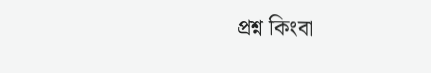প্রশ্ন কিংবা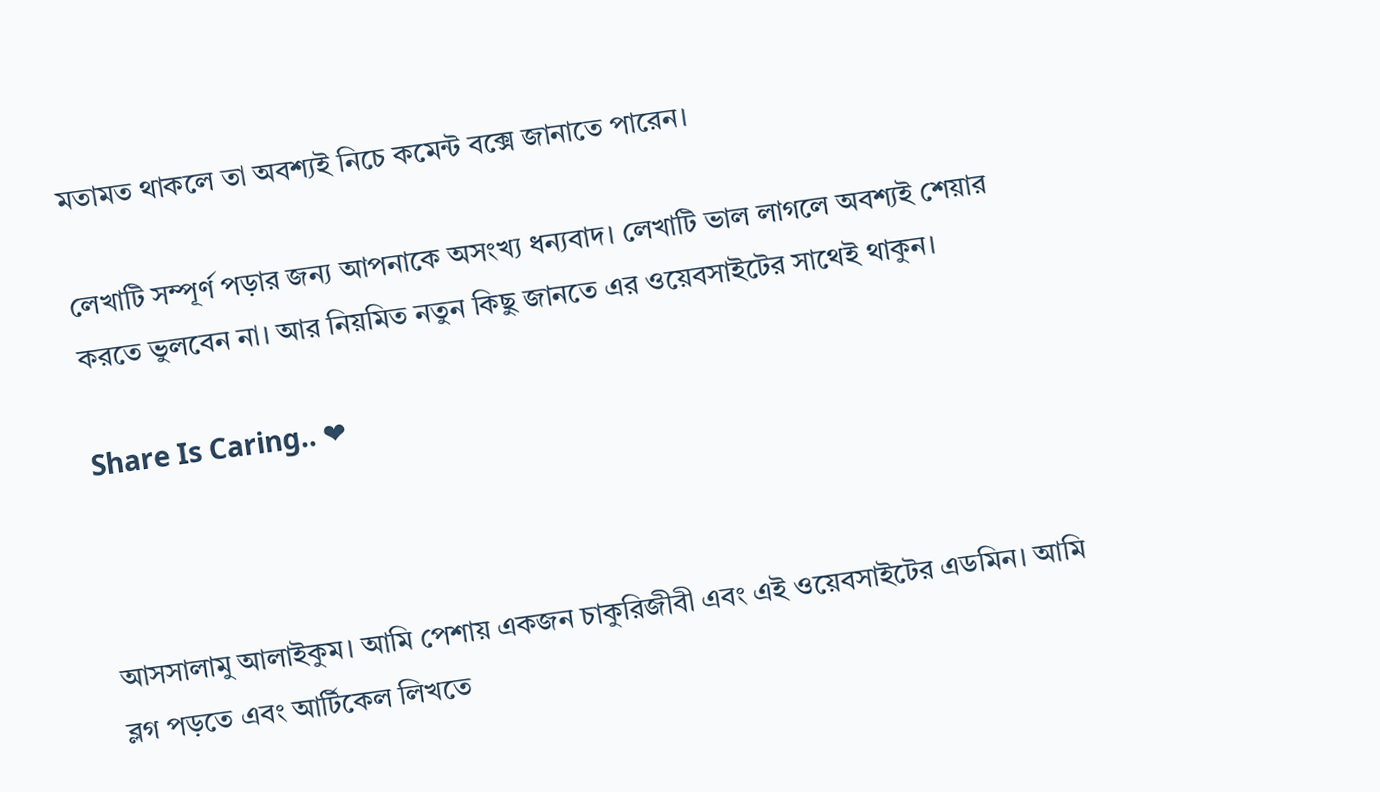মতামত থাকলে তা অবশ্যই নিচে কমেন্ট বক্সে জানাতে পারেন।

লেখাটি সম্পূর্ণ পড়ার জন্য আপনাকে অসংখ্য ধন্যবাদ। লেখাটি ভাল লাগলে অবশ্যই শেয়ার করতে ভুলবেন না। আর নিয়মিত নতুন কিছু জানতে এর ওয়েবসাইটের সাথেই থাকুন।

Share Is Caring.. ❤



আসসালামু আলাইকুম। আমি পেশায় একজন চাকুরিজীবী এবং এই ওয়েবসাইটের এডমিন। আমি ব্লগ পড়তে এবং আর্টিকেল লিখতে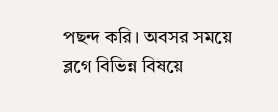পছন্দ করি। অবসর সময়ে ব্লগে বিভিন্ন বিষয়ে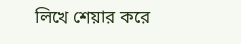লিখে শেয়ার করে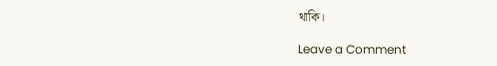থাকি।

Leave a Comment